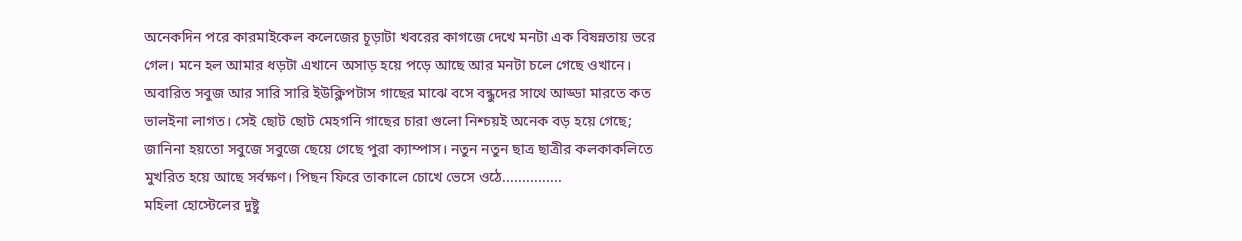অনেকদিন পরে কারমাইকেল কলেজের চূড়াটা খবরের কাগজে দেখে মনটা এক বিষন্নতায় ভরে গেল। মনে হল আমার ধড়টা এখানে অসাড় হয়ে পড়ে আছে আর মনটা চলে গেছে ওখানে। অবারিত সবুজ আর সারি সারি ইউক্লিপটাস গাছের মাঝে বসে বন্ধুদের সাথে আড্ডা মারতে কত ভালইনা লাগত। সেই ছোট ছোট মেহগনি গাছের চারা গুলো নিশ্চয়ই অনেক বড় হয়ে গেছে; জানিনা হয়তো সবুজে সবুজে ছেয়ে গেছে পুরা ক্যাম্পাস। নতুন নতুন ছাত্র ছাত্রীর কলকাকলিতে মুখরিত হয়ে আছে সর্বক্ষণ। পিছন ফিরে তাকালে চোখে ভেসে ওঠে...............
মহিলা হোস্টেলের দুষ্টু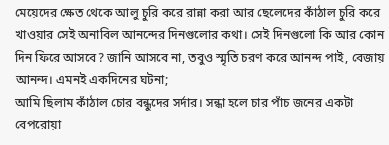মেয়েদের ক্ষেত থেকে আলু চুরি করে রান্না করা আর ছেলেদের কাঁঠাল চুরি করে খাওয়ার সেই অনাবিল আনন্দের দিনগুলোর কথা। সেই দিনগুলো কি আর কোন দিন ফিরে আসবে? জানি আসবে না, তবুও স্মৃতি চরণ করে আনন্দ পাই, বেজায় আনন্দ। এমনই একদিনের ঘটনা;
আমি ছিলাম কাঁঠাল চোর বন্ধুদের সর্দার। সন্ধা হলে চার পাঁচ জনের একটা বেপরোয়া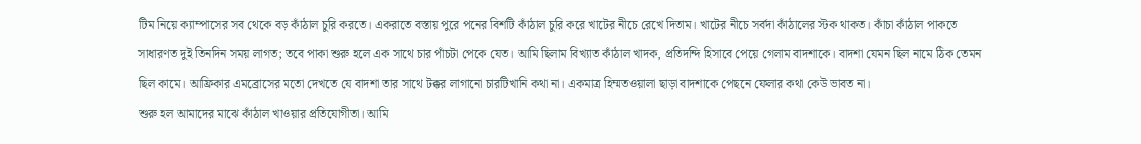টিম নিয়ে ক্যাম্পাসের সব থেকে বড় কাঁঠাল চুরি করতে। একরাতে বস্তায় পুরে পনের বিশটি কাঁঠাল চুরি করে খাটের নীচে রেখে দিতাম। খাটের নীচে সর্বদা কাঁঠালের স্টক থাকত। কাঁচা কাঁঠাল পাকতে সাধারণত দুই তিনদিন সময় লাগত; তবে পাকা শুরু হলে এক সাথে চার পাঁচটা পেকে যেত। আমি ছিলাম বিখ্যাত কাঁঠাল খাদক, প্রতিদন্দি হিসাবে পেয়ে গেলাম বাদশাকে। বাদশা যেমন ছিল নামে ঠিক তেমন ছিল কামে। আফ্রিকার এমব্রোসের মতো দেখতে যে বাদশা তার সাথে টক্কর লাগানো চারটিখানি কথা না। একমাত্র হিম্মতওয়ালা ছাড়া বাদশাকে পেছনে ফেলার কথা কেউ ভাবত না।
শুরু হল আমাদের মাঝে কাঁঠাল খাওয়ার প্রতিযোগীতা। আমি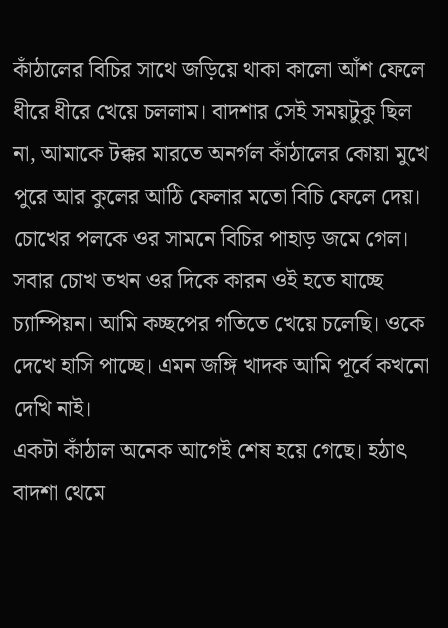কাঁঠালের বিচির সাথে জড়িয়ে থাকা কালো আঁশ ফেলে ধীরে ধীরে খেয়ে চললাম। বাদশার সেই সময়টুকু ছিল না, আমাকে টক্কর মারতে অনর্গল কাঁঠালের কোয়া মুখে পুরে আর কুলের আঠি ফেলার মতো বিচি ফেলে দেয়। চোখের পলকে ওর সামনে বিচির পাহাড় জমে গেল। সবার চোখ তখন ওর দিকে কারন ওই হতে যাচ্ছে চ্যাম্পিয়ন। আমি কচ্ছপের গতিতে খেয়ে চলেছি। ওকে দেখে হাসি পাচ্ছে। এমন জঙ্গি খাদক আমি পূর্বে কখনো দেখি নাই।
একটা কাঁঠাল অনেক আগেই শেষ হয়ে গেছে। হঠাৎ বাদশা থেমে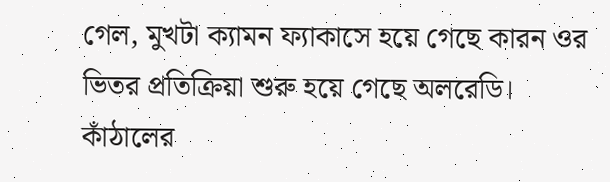গেল, মুখটা ক্যামন ফ্যাকাসে হয়ে গেছে কারন ওর ভিতর প্রতিক্রিয়া শুরু হয়ে গেছে অলরেডি। কাঁঠালের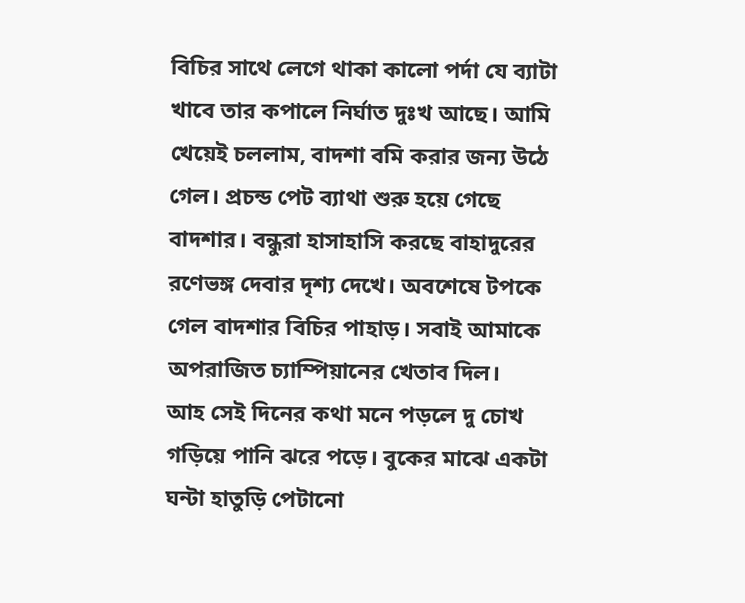বিচির সাথে লেগে থাকা কালো পর্দা যে ব্যাটা খাবে তার কপালে নির্ঘাত দুঃখ আছে। আমি খেয়েই চললাম, বাদশা বমি করার জন্য উঠে গেল। প্রচন্ড পেট ব্যাথা শুরু হয়ে গেছে বাদশার। বন্ধুরা হাসাহাসি করছে বাহাদুরের রণেভঙ্গ দেবার দৃশ্য দেখে। অবশেষে টপকে গেল বাদশার বিচির পাহাড়। সবাই আমাকে অপরাজিত চ্যাম্পিয়ানের খেতাব দিল।
আহ সেই দিনের কথা মনে পড়লে দু চোখ গড়িয়ে পানি ঝরে পড়ে। বুকের মাঝে একটা ঘন্টা হাতুড়ি পেটানো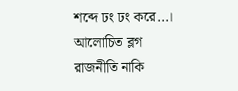শব্দে ঢং ঢং করে...।
আলোচিত ব্লগ
রাজনীতি নাকি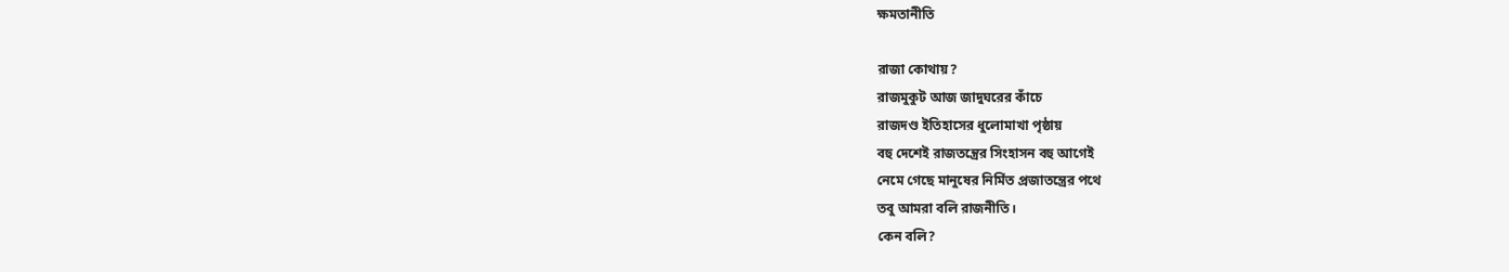ক্ষমতানীতি

রাজা কোথায়?
রাজমুকুট আজ জাদুঘরের কাঁচে
রাজদণ্ড ইতিহাসের ধুলোমাখা পৃষ্ঠায়
বহু দেশেই রাজতন্ত্রের সিংহাসন বহু আগেই
নেমে গেছে মানুষের নির্মিত প্রজাতন্ত্রের পথে
তবু আমরা বলি রাজনীতি।
কেন বলি?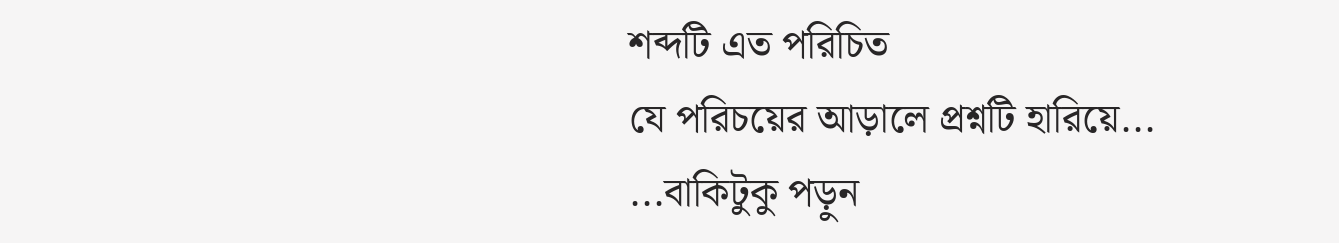শব্দটি এত পরিচিত
যে পরিচয়ের আড়ালে প্রশ্নটি হারিয়ে... ...বাকিটুকু পড়ুন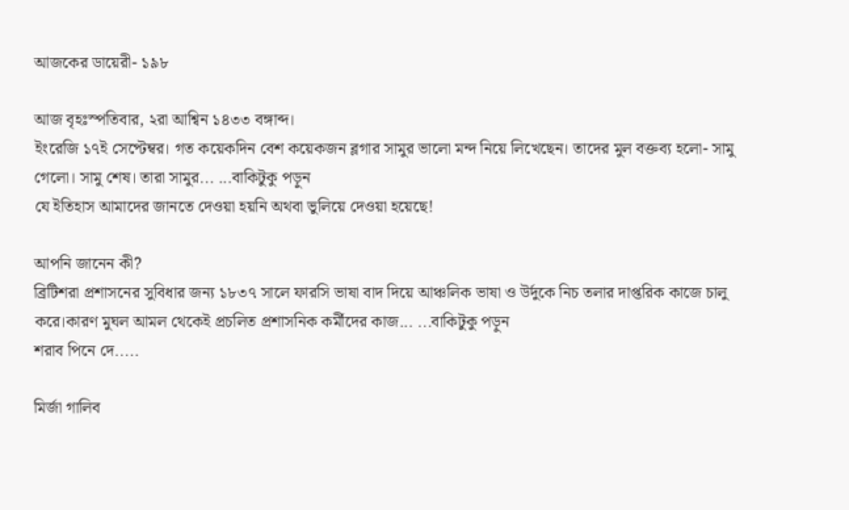আজকের ডায়েরী- ১৯৮

আজ বৃহঃস্পতিবার, ২রা আশ্বিন ১৪৩৩ বঙ্গাব্দ।
ইংরেজি ১৭ই সেপ্টেম্বর। গত কয়েকদিন বেশ কয়েকজন ব্লগার সামুর ভালো মন্দ নিয়ে লিখেছেন। তাদের মুল বক্তব্য হলো- সামু গেলো। সামু শেষ। তারা সামুর... ...বাকিটুকু পড়ুন
যে ইতিহাস আমাদের জানতে দেওয়া হয়নি অথবা ভুলিয়ে দেওয়া হয়েছে!

আপনি জানেন কী?
ব্রিটিশরা প্রশাসনের সুবিধার জন্য ১৮৩৭ সালে ফারসি ভাষা বাদ দিয়ে আঞ্চলিক ভাষা ও উর্দুকে নিচ তলার দাপ্তরিক কাজে চালু করে।কারণ মুঘল আমল থেকেই প্রচলিত প্রশাসনিক কর্মীদের কাজ... ...বাকিটুকু পড়ুন
শরাব পিনে দে.....

মির্জা গালিব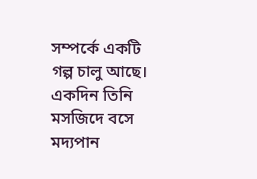সম্পর্কে একটি গল্প চালু আছে। একদিন তিনি মসজিদে বসে মদ্যপান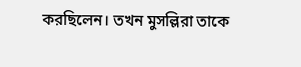করছিলেন। তখন মুসল্লিরা তাকে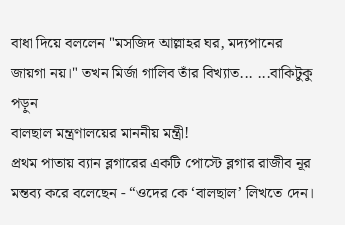বাধা দিয়ে বললেন "মসজিদ আল্লাহর ঘর, মদ্যপানের জায়গা নয়।" তখন মির্জা গালিব তাঁর বিখ্যাত... ...বাকিটুকু পড়ুন
বালছাল মন্ত্রণালয়ের মাননীয় মন্ত্রী!
প্রথম পাতায় ব্যান ব্লগারের একটি পোস্টে ব্লগার রাজীব নূর মন্তব্য করে বলেছেন - “ওদের কে ‘বালছাল’ লিখতে দেন।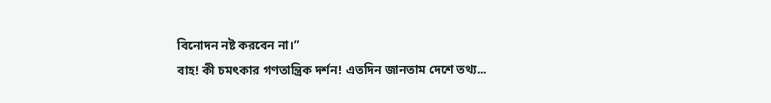বিনোদন নষ্ট করবেন না।”
বাহ! কী চমৎকার গণতান্ত্রিক দর্শন! এতদিন জানতাম দেশে তথ্য...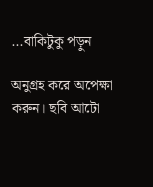...বাকিটুকু পড়ুন

অনুগ্রহ করে অপেক্ষা করুন। ছবি আটো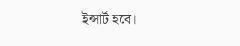ইন্সার্ট হবে।